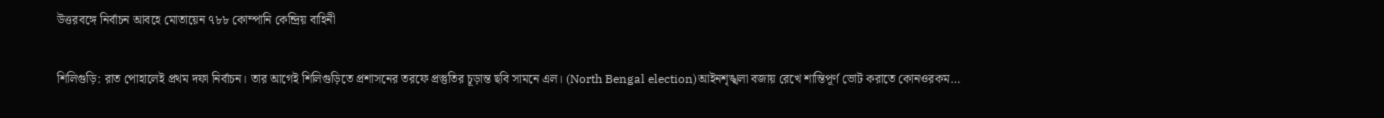উত্তরবঙ্গে নির্বাচন আবহে মোতায়েন ৭৮৮ কোম্পানি কেন্দ্রিয় বাহিনী

শিলিগুড়ি: রাত পোহালেই প্রথম দফা নির্বাচন। তার আগেই শিলিগুড়িতে প্রশাসনের তরফে প্রস্তুতির চূড়ান্ত ছবি সামনে এল। (North Bengal election)আইনশৃঙ্খলা বজায় রেখে শান্তিপূর্ণ ভোট করাতে কোনওরকম…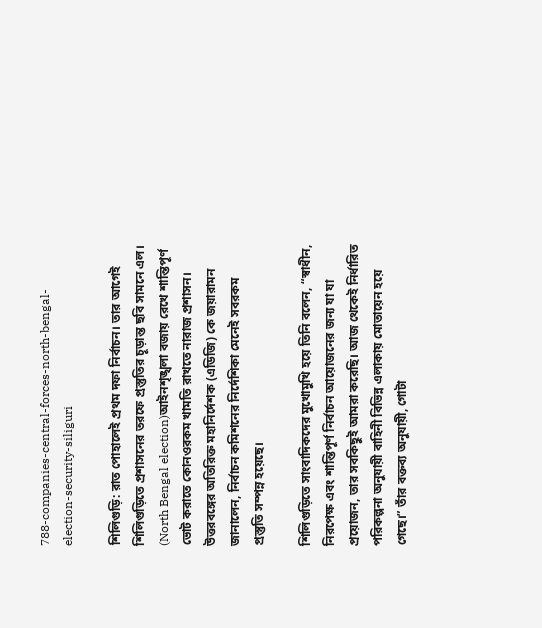788-companies-central-forces-north-bengal-election-security-siliguri

শিলিগুড়ি: রাত পোহালেই প্রথম দফা নির্বাচন। তার আগেই শিলিগুড়িতে প্রশাসনের তরফে প্রস্তুতির চূড়ান্ত ছবি সামনে এল। (North Bengal election)আইনশৃঙ্খলা বজায় রেখে শান্তিপূর্ণ ভোট করাতে কোনওরকম খামতি রাখতে নারাজ প্রশাসন। উত্তরবঙ্গের অতিরিক্ত মহানির্দেশক (এডিজি) কে জয়ারামন জানালেন, নির্বাচন কমিশনের নির্দেশিকা মেনেই সবরকম প্রস্তুতি সম্পন্ন হয়েছে।

শিলিগুড়িতে সাংবাদিকদের মুখোমুখি হয়ে তিনি বলেন, “স্বাধীন, নিরপেক্ষ এবং শান্তিপূর্ণ নির্বাচন আয়োজনের জন্য যা যা প্রয়োজন, তার সবকিছুই আমরা করেছি। আজ থেকেই নির্ধারিত পরিকল্পনা অনুযায়ী বাহিনী বিভিন্ন এলাকায় মোতায়েন হয়ে গেছে।” তাঁর বক্তব্য অনুযায়ী, গোটা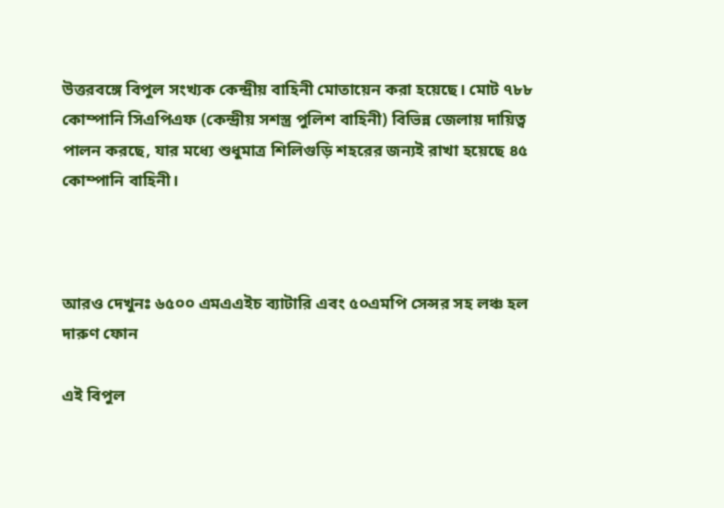উত্তরবঙ্গে বিপুল সংখ্যক কেন্দ্রীয় বাহিনী মোতায়েন করা হয়েছে। মোট ৭৮৮ কোম্পানি সিএপিএফ (কেন্দ্রীয় সশস্ত্র পুলিশ বাহিনী) বিভিন্ন জেলায় দায়িত্ব পালন করছে, যার মধ্যে শুধুমাত্র শিলিগুড়ি শহরের জন্যই রাখা হয়েছে ৪৫ কোম্পানি বাহিনী।



আরও দেখুনঃ ৬৫০০ এমএএইচ ব্যাটারি এবং ৫০এমপি সেন্সর সহ লঞ্চ হল দারুণ ফোন

এই বিপুল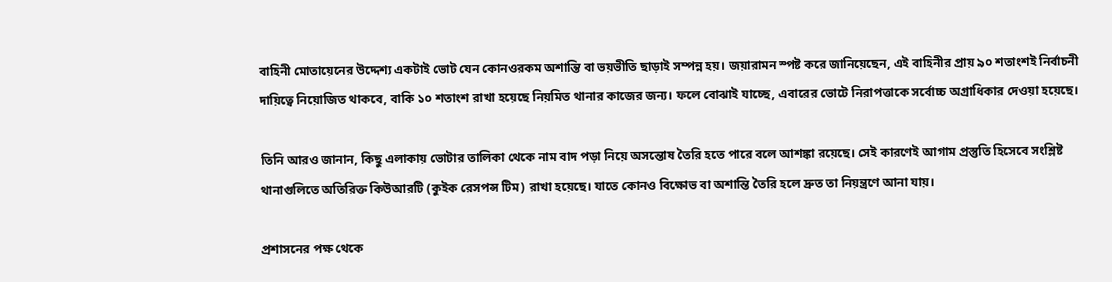বাহিনী মোতায়েনের উদ্দেশ্য একটাই ভোট যেন কোনওরকম অশান্তি বা ভয়ভীতি ছাড়াই সম্পন্ন হয়। জয়ারামন স্পষ্ট করে জানিয়েছেন, এই বাহিনীর প্রায় ৯০ শতাংশই নির্বাচনী দায়িত্বে নিয়োজিত থাকবে, বাকি ১০ শতাংশ রাখা হয়েছে নিয়মিত থানার কাজের জন্য। ফলে বোঝাই যাচ্ছে, এবারের ভোটে নিরাপত্তাকে সর্বোচ্চ অগ্রাধিকার দেওয়া হয়েছে।

তিনি আরও জানান, কিছু এলাকায় ভোটার তালিকা থেকে নাম বাদ পড়া নিয়ে অসন্তোষ তৈরি হতে পারে বলে আশঙ্কা রয়েছে। সেই কারণেই আগাম প্রস্তুতি হিসেবে সংশ্লিষ্ট থানাগুলিতে অতিরিক্ত কিউআরটি (কুইক রেসপন্স টিম) রাখা হয়েছে। যাতে কোনও বিক্ষোভ বা অশান্তি তৈরি হলে দ্রুত তা নিয়ন্ত্রণে আনা যায়।

প্রশাসনের পক্ষ থেকে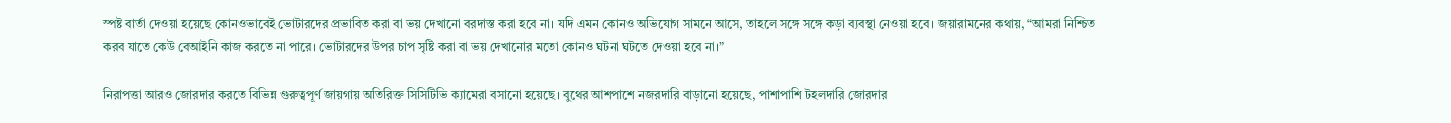স্পষ্ট বার্তা দেওয়া হয়েছে কোনওভাবেই ভোটারদের প্রভাবিত করা বা ভয় দেখানো বরদাস্ত করা হবে না। যদি এমন কোনও অভিযোগ সামনে আসে, তাহলে সঙ্গে সঙ্গে কড়া ব্যবস্থা নেওয়া হবে। জয়ারামনের কথায়, “আমরা নিশ্চিত করব যাতে কেউ বেআইনি কাজ করতে না পারে। ভোটারদের উপর চাপ সৃষ্টি করা বা ভয় দেখানোর মতো কোনও ঘটনা ঘটতে দেওয়া হবে না।”

নিরাপত্তা আরও জোরদার করতে বিভিন্ন গুরুত্বপূর্ণ জায়গায় অতিরিক্ত সিসিটিভি ক্যামেরা বসানো হয়েছে। বুথের আশপাশে নজরদারি বাড়ানো হয়েছে, পাশাপাশি টহলদারি জোরদার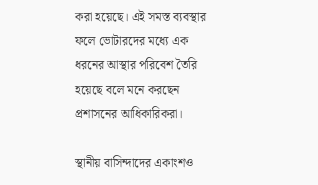করা হয়েছে। এই সমস্ত ব্যবস্থার ফলে ভোটারদের মধ্যে এক ধরনের আস্থার পরিবেশ তৈরি হয়েছে বলে মনে করছেন প্রশাসনের আধিকারিকরা।

স্থানীয় বাসিন্দাদের একাংশও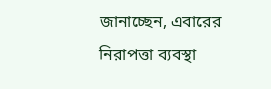জানাচ্ছেন, এবারের নিরাপত্তা ব্যবস্থা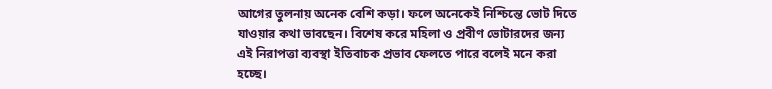আগের তুলনায় অনেক বেশি কড়া। ফলে অনেকেই নিশ্চিন্তে ভোট দিতে যাওয়ার কথা ভাবছেন। বিশেষ করে মহিলা ও প্রবীণ ভোটারদের জন্য এই নিরাপত্তা ব্যবস্থা ইতিবাচক প্রভাব ফেলতে পারে বলেই মনে করা হচ্ছে।